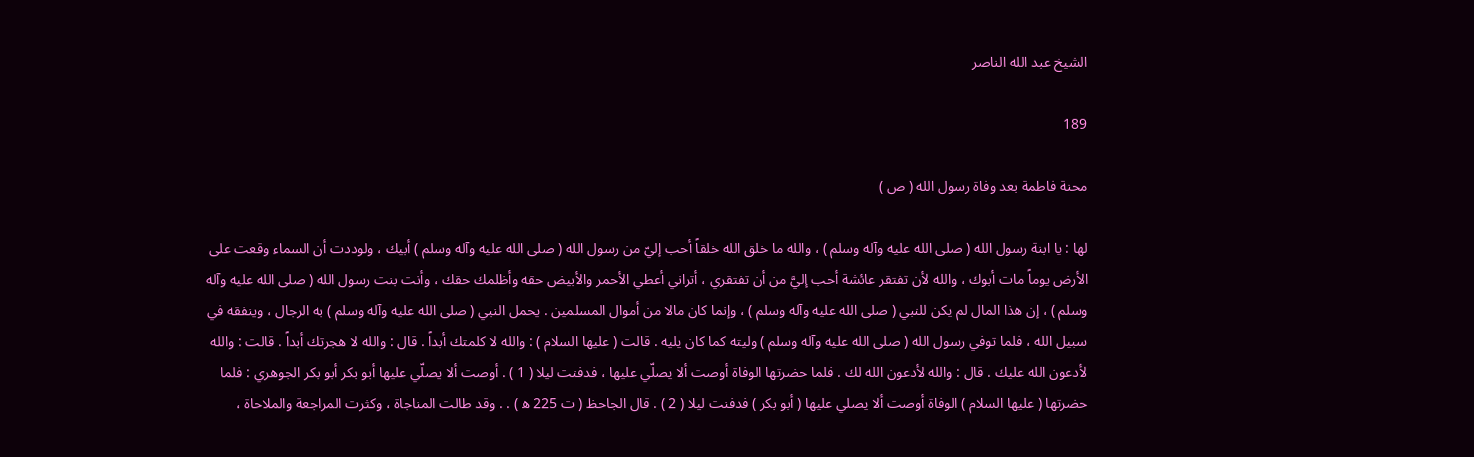الشيخ عبد الله الناصر

189

محنة فاطمة بعد وفاة رسول الله ( ص )

لها : يا ابنة رسول الله ( صلى الله عليه وآله وسلم ) ، والله ما خلق الله خلقاً أحب إليّ من رسول الله ( صلى الله عليه وآله وسلم ) أبيك ، ولوددت أن السماء وقعت على الأرض يوماً مات أبوك ، والله لأن تفتقر عائشة أحب إليَّ من أن تفتقري ، أتراني أعطي الأحمر والأبيض حقه وأظلمك حقك ، وأنت بنت رسول الله ( صلى الله عليه وآله وسلم ) ، إن هذا المال لم يكن للنبي ( صلى الله عليه وآله وسلم ) ، وإنما كان مالا من أموال المسلمين . يحمل النبي ( صلى الله عليه وآله وسلم ) به الرجال ، وينفقه في سبيل الله ، فلما توفي رسول الله ( صلى الله عليه وآله وسلم ) وليته كما كان يليه . قالت ( عليها السلام ) : والله لا كلمتك أبداً . قال : والله لا هجرتك أبداً . قالت : والله لأدعون الله عليك . قال : والله لأدعون الله لك . فلما حضرتها الوفاة أوصت ألا يصلّي عليها ، فدفنت ليلا ( 1 ) . أوصت ألا يصلّي عليها أبو بكر أبو بكر الجوهري : فلما حضرتها ( عليها السلام ) الوفاة أوصت ألا يصلي عليها ( أبو بكر ) فدفنت ليلا ( 2 ) . قال الجاحظ ( ت 225 ه‍ ) . . وقد طالت المناجاة ، وكثرت المراجعة والملاحاة ،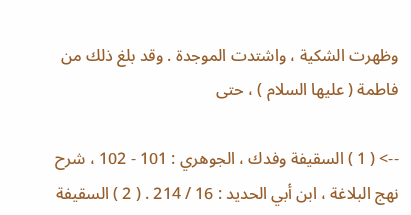وظهرت الشكية ، واشتدت الموجدة . وقد بلغ ذلك من فاطمة ( عليها السلام ) ، حتى

--> ( 1 ) السقيفة وفدك ، الجوهري : 101 - 102 ، شرح نهج البلاغة ، ابن أبي الحديد : 16 / 214 . ( 2 ) السقيفة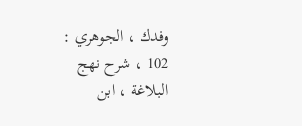وفدك ، الجوهري : 102 ، شرح نهج البلاغة ، ابن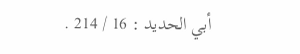أبي الحديد : 16 / 214 .